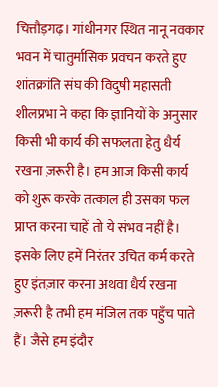चित्तौड़गढ़। गांधीनगर स्थित नानू नवकार भवन में चातुर्मासिक प्रवचन करते हुए शांतक्रांति संघ की विदुषी महासती शीलप्रभा ने कहा कि ज्ञानियों के अनुसार किसी भी कार्य की सफलता हेतु धैर्य रखना ज़रूरी है। हम आज किसी कार्य को शुरू करके तत्काल ही उसका फल प्राप्त करना चाहें तो ये संभव नहीं है। इसके लिए हमें निरंतर उचित कर्म करते हुए इंतज़ार करना अथवा धैर्य रखना ज़रूरी है तभी हम मंजिल तक पहुँच पाते हैं। जैसे हम इंदौर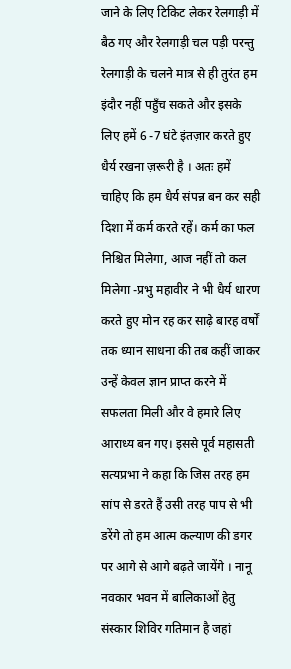जाने के लिए टिकिट लेकर रेलगाड़ी में बैठ गए और रेलगाड़ी चल पड़ी परन्तु रेलगाड़ी के चलने मात्र से ही तुरंत हम इंदौर नहीं पहुँच सकते और इसके लिए हमें 6 -7 घंटे इंतज़ार करते हुए धैर्य रखना ज़रूरी है । अतः हमें चाहिए कि हम धैर्य संपन्न बन कर सही दिशा में कर्म करते रहें। कर्म का फल निश्चित मिलेगा, आज नहीं तो कल मिलेगा -प्रभु महावीर ने भी धैर्य धारण करते हुए मोन रह कर साढ़े बारह वर्षों तक ध्यान साधना की तब कहीं जाकर उन्हें केवल ज्ञान प्राप्त करने में सफलता मिली और वे हमारे लिए आराध्य बन गए। इससे पूर्व महासती सत्यप्रभा ने कहा कि जिस तरह हम सांप से डरते हैं उसी तरह पाप से भी डरेंगे तो हम आत्म कल्याण की डगर पर आगे से आगे बढ़ते जायेंगे । नानू नवकार भवन में बालिकाओं हेतु संस्कार शिविर गतिमान है जहां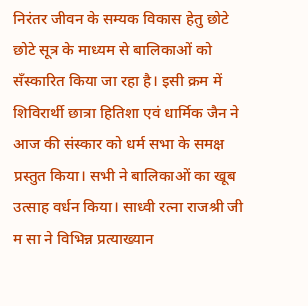निरंतर जीवन के सम्यक विकास हेतु छोटे छोटे सूत्र के माध्यम से बालिकाओं को सँस्कारित किया जा रहा है। इसी क्रम में शिविरार्थी छात्रा हितिशा एवं धार्मिक जैन ने आज की संस्कार को धर्म सभा के समक्ष प्रस्तुत किया। सभी ने बालिकाओं का खूब उत्साह वर्धन किया। साध्वी रत्ना राजश्री जी म सा ने विभिन्न प्रत्याख्यान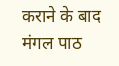कराने के बाद मंगल पाठ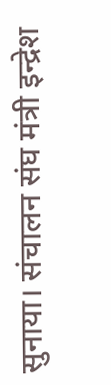सुनाया। संचालन संघ मंत्री इन्द्रेश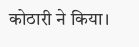कोठारी ने किया।